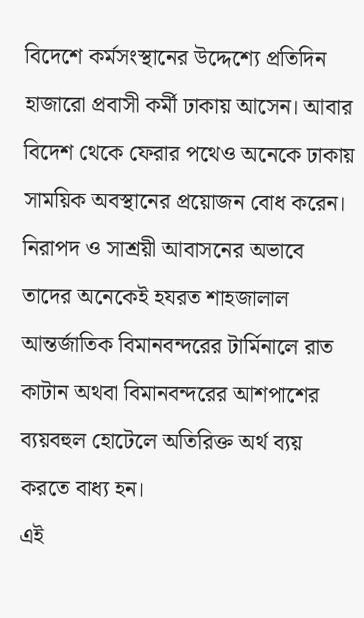বিদেশে কর্মসংস্থানের উদ্দেশ্যে প্রতিদিন হাজারো প্রবাসী কর্মী ঢাকায় আসেন। আবার বিদেশ থেকে ফেরার পথেও অনেকে ঢাকায় সাময়িক অবস্থানের প্রয়োজন বোধ করেন। নিরাপদ ও সাশ্রয়ী আবাসনের অভাবে তাদের অনেকেই হযরত শাহজালাল আন্তর্জাতিক বিমানবন্দরের টার্মিনালে রাত কাটান অথবা বিমানবন্দরের আশপাশের ব্যয়বহুল হোটেলে অতিরিক্ত অর্থ ব্যয় করতে বাধ্য হন।
এই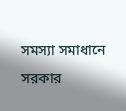সমস্যা সমাধানে সরকার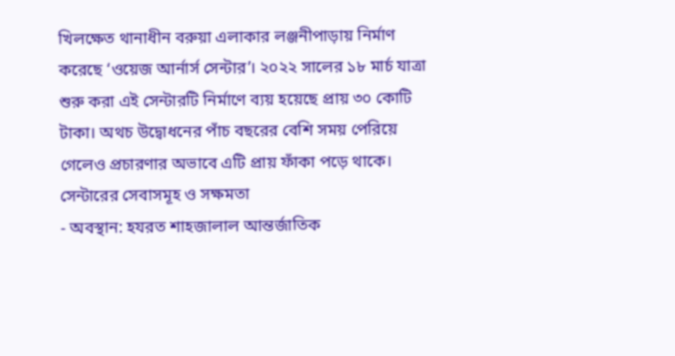খিলক্ষেত থানাধীন বরুয়া এলাকার লঞ্জনীপাড়ায় নির্মাণ করেছে ‘ওয়েজ আর্নার্স সেন্টার’। ২০২২ সালের ১৮ মার্চ যাত্রা শুরু করা এই সেন্টারটি নির্মাণে ব্যয় হয়েছে প্রায় ৩০ কোটি টাকা। অথচ উদ্বোধনের পাঁচ বছরের বেশি সময় পেরিয়ে গেলেও প্রচারণার অভাবে এটি প্রায় ফাঁকা পড়ে থাকে।
সেন্টারের সেবাসমূহ ও সক্ষমতা
- অবস্থান: হযরত শাহজালাল আন্তর্জাতিক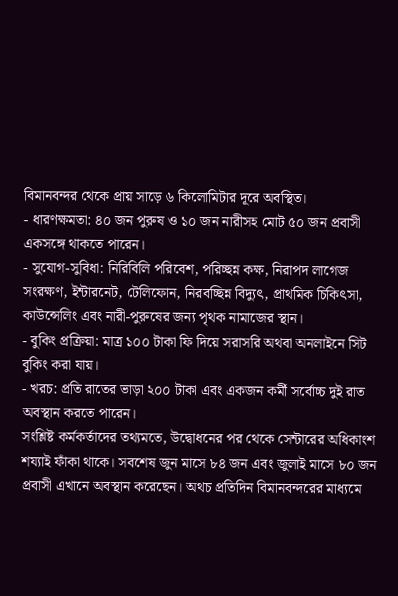বিমানবন্দর থেকে প্রায় সাড়ে ৬ কিলোমিটার দূরে অবস্থিত।
- ধারণক্ষমতা: ৪০ জন পুরুষ ও ১০ জন নারীসহ মোট ৫০ জন প্রবাসী একসঙ্গে থাকতে পারেন।
- সুযোগ-সুবিধা: নিরিবিলি পরিবেশ, পরিচ্ছন্ন কক্ষ, নিরাপদ লাগেজ সংরক্ষণ, ইন্টারনেট, টেলিফোন, নিরবচ্ছিন্ন বিদ্যুৎ, প্রাথমিক চিকিৎসা, কাউন্সেলিং এবং নারী-পুরুষের জন্য পৃথক নামাজের স্থান।
- বুকিং প্রক্রিয়া: মাত্র ১০০ টাকা ফি দিয়ে সরাসরি অথবা অনলাইনে সিট বুকিং করা যায়।
- খরচ: প্রতি রাতের ভাড়া ২০০ টাকা এবং একজন কর্মী সর্বোচ্চ দুই রাত অবস্থান করতে পারেন।
সংশ্লিষ্ট কর্মকর্তাদের তথ্যমতে, উদ্বোধনের পর থেকে সেন্টারের অধিকাংশ শয্যাই ফাঁকা থাকে। সবশেষ জুন মাসে ৮৪ জন এবং জুলাই মাসে ৮০ জন প্রবাসী এখানে অবস্থান করেছেন। অথচ প্রতিদিন বিমানবন্দরের মাধ্যমে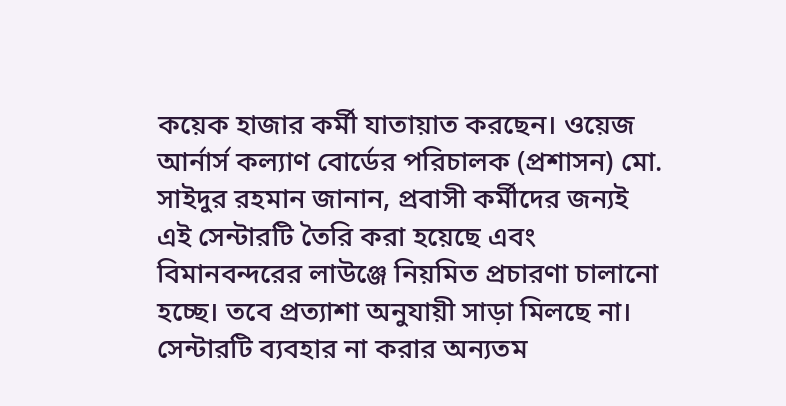কয়েক হাজার কর্মী যাতায়াত করছেন। ওয়েজ আর্নার্স কল্যাণ বোর্ডের পরিচালক (প্রশাসন) মো. সাইদুর রহমান জানান, প্রবাসী কর্মীদের জন্যই এই সেন্টারটি তৈরি করা হয়েছে এবং বিমানবন্দরের লাউঞ্জে নিয়মিত প্রচারণা চালানো হচ্ছে। তবে প্রত্যাশা অনুযায়ী সাড়া মিলছে না।
সেন্টারটি ব্যবহার না করার অন্যতম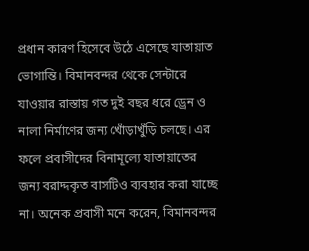প্রধান কারণ হিসেবে উঠে এসেছে যাতায়াত ভোগান্তি। বিমানবন্দর থেকে সেন্টারে যাওয়ার রাস্তায় গত দুই বছর ধরে ড্রেন ও নালা নির্মাণের জন্য খোঁড়াখুঁড়ি চলছে। এর ফলে প্রবাসীদের বিনামূল্যে যাতায়াতের জন্য বরাদ্দকৃত বাসটিও ব্যবহার করা যাচ্ছে না। অনেক প্রবাসী মনে করেন, বিমানবন্দর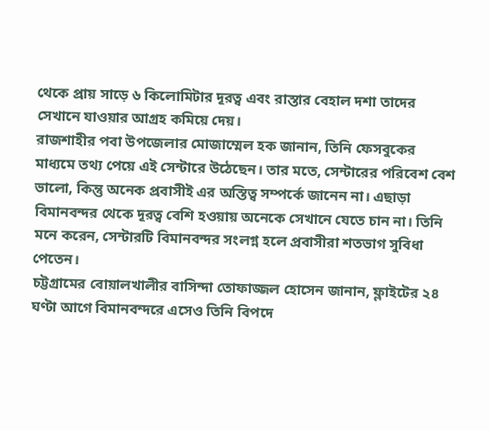থেকে প্রায় সাড়ে ৬ কিলোমিটার দূরত্ব এবং রাস্তার বেহাল দশা তাদের সেখানে যাওয়ার আগ্রহ কমিয়ে দেয়।
রাজশাহীর পবা উপজেলার মোজাম্মেল হক জানান, তিনি ফেসবুকের মাধ্যমে তথ্য পেয়ে এই সেন্টারে উঠেছেন। তার মতে, সেন্টারের পরিবেশ বেশ ভালো, কিন্তু অনেক প্রবাসীই এর অস্তিত্ব সম্পর্কে জানেন না। এছাড়া বিমানবন্দর থেকে দূরত্ব বেশি হওয়ায় অনেকে সেখানে যেতে চান না। তিনি মনে করেন, সেন্টারটি বিমানবন্দর সংলগ্ন হলে প্রবাসীরা শতভাগ সুবিধা পেতেন।
চট্টগ্রামের বোয়ালখালীর বাসিন্দা তোফাজ্জল হোসেন জানান, ফ্লাইটের ২৪ ঘণ্টা আগে বিমানবন্দরে এসেও তিনি বিপদে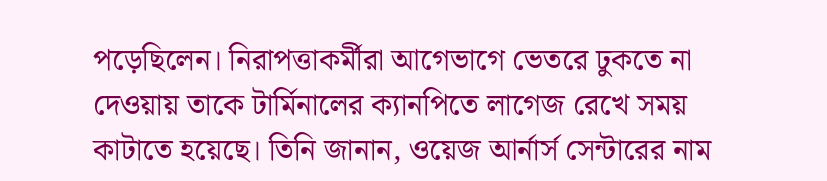পড়েছিলেন। নিরাপত্তাকর্মীরা আগেভাগে ভেতরে ঢুকতে না দেওয়ায় তাকে টার্মিনালের ক্যানপিতে লাগেজ রেখে সময় কাটাতে হয়েছে। তিনি জানান, ওয়েজ আর্নার্স সেন্টারের নাম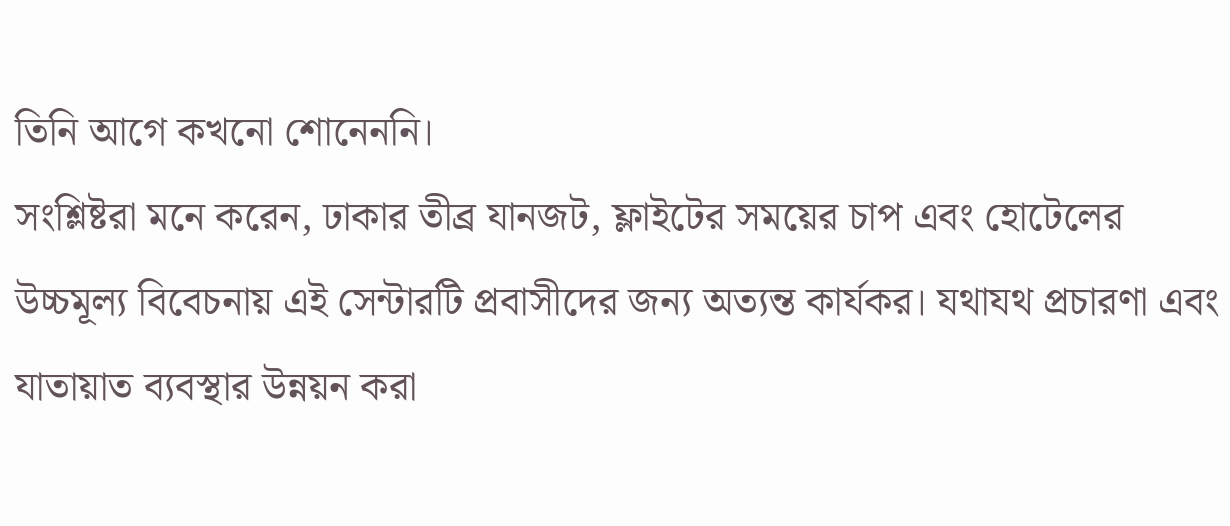তিনি আগে কখনো শোনেননি।
সংশ্লিষ্টরা মনে করেন, ঢাকার তীব্র যানজট, ফ্লাইটের সময়ের চাপ এবং হোটেলের উচ্চমূল্য বিবেচনায় এই সেন্টারটি প্রবাসীদের জন্য অত্যন্ত কার্যকর। যথাযথ প্রচারণা এবং যাতায়াত ব্যবস্থার উন্নয়ন করা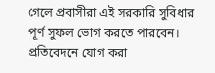গেলে প্রবাসীরা এই সরকারি সুবিধার পূর্ণ সুফল ভোগ করতে পারবেন। প্রতিবেদনে যোগ করা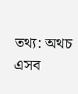তথ্য: অথচ এসব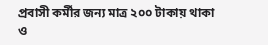প্রবাসী কর্মীর জন্য মাত্র ২০০ টাকায় থাকা ও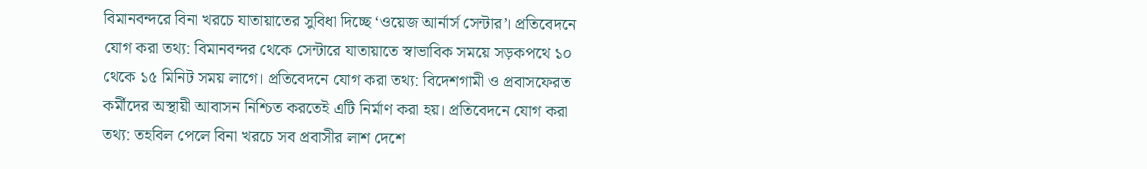বিমানবন্দরে বিনা খরচে যাতায়াতের সুবিধা দিচ্ছে ‘ওয়েজ আর্নার্স সেন্টার’। প্রতিবেদনে যোগ করা তথ্য: বিমানবন্দর থেকে সেন্টারে যাতায়াতে স্বাভাবিক সময়ে সড়কপথে ১০ থেকে ১৫ মিনিট সময় লাগে। প্রতিবেদনে যোগ করা তথ্য: বিদেশগামী ও প্রবাসফেরত কর্মীদের অস্থায়ী আবাসন নিশ্চিত করতেই এটি নির্মাণ করা হয়। প্রতিবেদনে যোগ করা তথ্য: তহবিল পেলে বিনা খরচে সব প্রবাসীর লাশ দেশে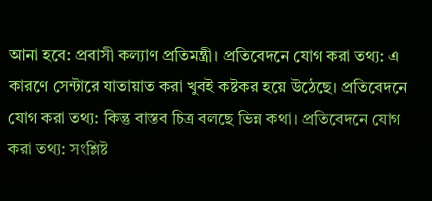আনা হবে: প্রবাসী কল্যাণ প্রতিমন্ত্রী। প্রতিবেদনে যোগ করা তথ্য: এ কারণে সেন্টারে যাতায়াত করা খুবই কষ্টকর হয়ে উঠেছে। প্রতিবেদনে যোগ করা তথ্য: কিন্তু বাস্তব চিত্র বলছে ভিন্ন কথা। প্রতিবেদনে যোগ করা তথ্য: সংশ্লিষ্ট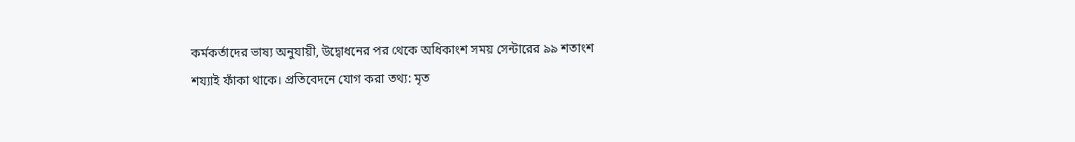কর্মকর্তাদের ভাষ্য অনুযায়ী, উদ্বোধনের পর থেকে অধিকাংশ সময় সেন্টারের ৯৯ শতাংশ শয্যাই ফাঁকা থাকে। প্রতিবেদনে যোগ করা তথ্য: মৃত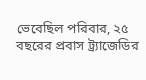ভেবেছিল পরিবার, ২৫ বছরের প্রবাস ট্র্যাজেডির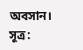অবসান।
সূত্র: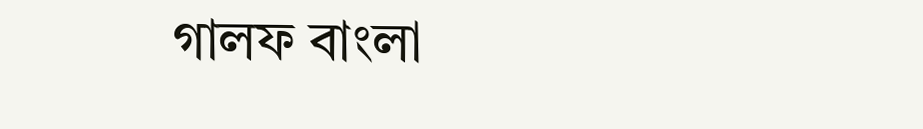গালফ বাংলা